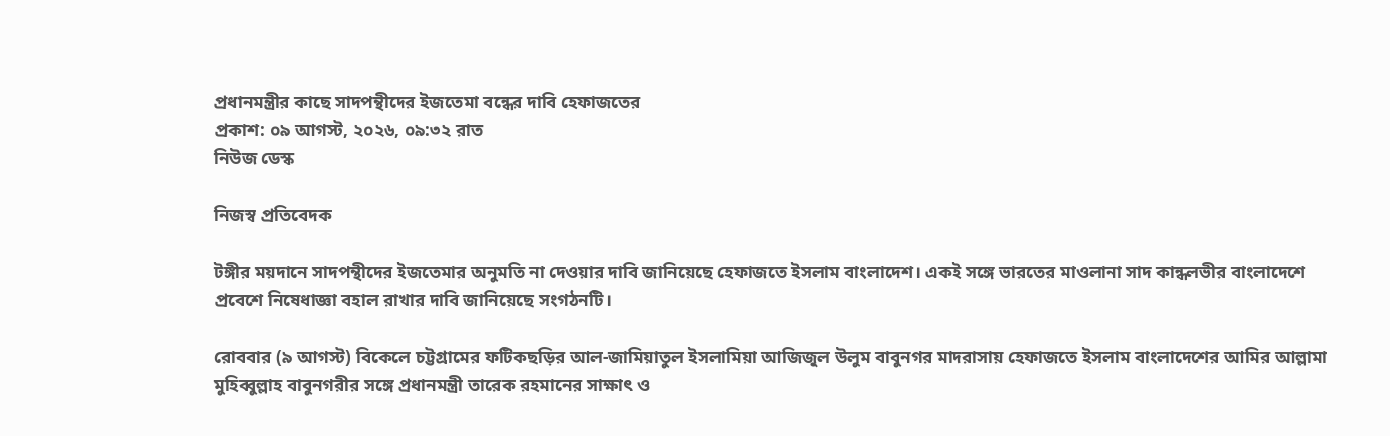প্রধানমন্ত্রীর কাছে সাদপন্থীদের ইজতেমা বন্ধের দাবি হেফাজতের
প্রকাশ: ০৯ আগস্ট, ২০২৬, ০৯:৩২ রাত
নিউজ ডেস্ক

নিজস্ব প্রতিবেদক

টঙ্গীর ময়দানে সাদপন্থীদের ইজতেমার অনুমতি না দেওয়ার দাবি জানিয়েছে হেফাজতে ইসলাম বাংলাদেশ। একই সঙ্গে ভারতের মাওলানা সাদ কান্ধলভীর বাংলাদেশে প্রবেশে নিষেধাজ্ঞা বহাল রাখার দাবি জানিয়েছে সংগঠনটি।

রোববার (৯ আগস্ট) বিকেলে চট্টগ্রামের ফটিকছড়ির আল-জামিয়াতুল ইসলামিয়া আজিজুল উলুম বাবুনগর মাদরাসায় হেফাজতে ইসলাম বাংলাদেশের আমির আল্লামা মুহিব্বুল্লাহ বাবুনগরীর সঙ্গে প্রধানমন্ত্রী তারেক রহমানের সাক্ষাৎ ও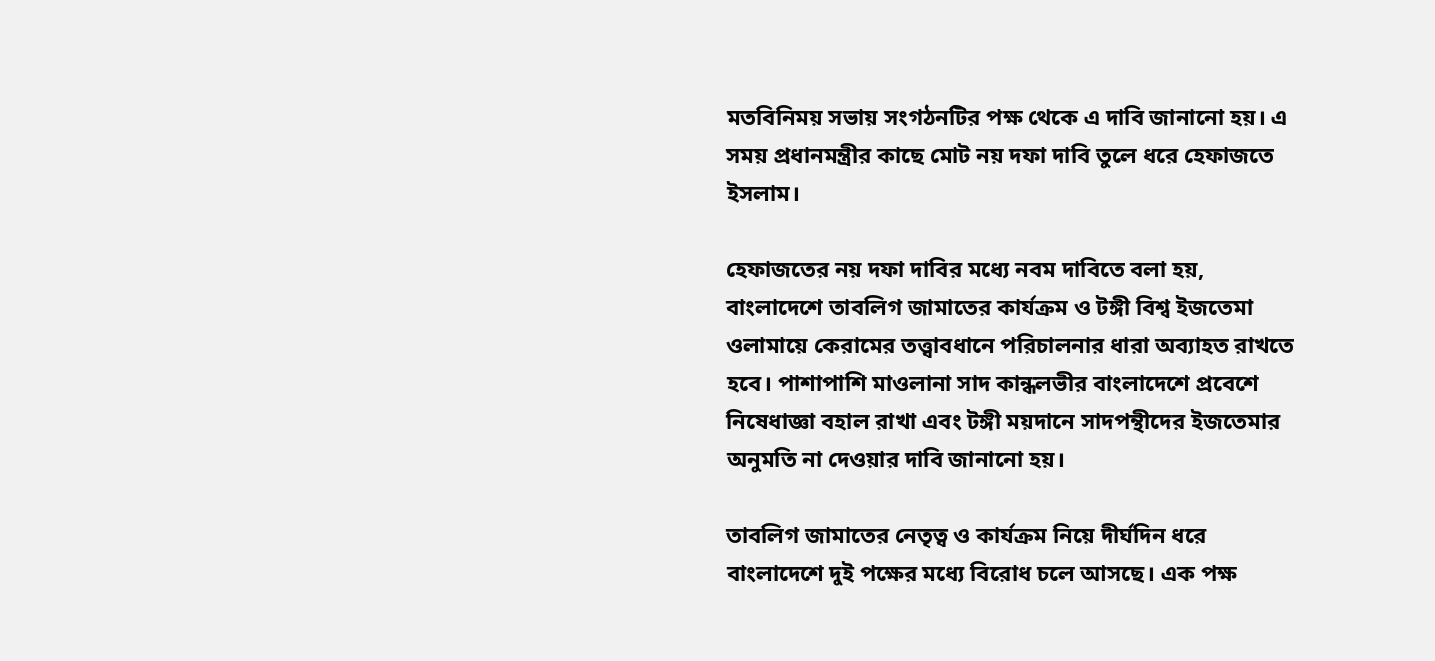মতবিনিময় সভায় সংগঠনটির পক্ষ থেকে এ দাবি জানানো হয়। এ সময় প্রধানমন্ত্রীর কাছে মোট নয় দফা দাবি তুলে ধরে হেফাজতে ইসলাম।

হেফাজতের নয় দফা দাবির মধ্যে নবম দাবিতে বলা হয়, বাংলাদেশে তাবলিগ জামাতের কার্যক্রম ও টঙ্গী বিশ্ব ইজতেমা ওলামায়ে কেরামের তত্ত্বাবধানে পরিচালনার ধারা অব্যাহত রাখতে হবে। পাশাপাশি মাওলানা সাদ কান্ধলভীর বাংলাদেশে প্রবেশে নিষেধাজ্ঞা বহাল রাখা এবং টঙ্গী ময়দানে সাদপন্থীদের ইজতেমার অনুমতি না দেওয়ার দাবি জানানো হয়।

তাবলিগ জামাতের নেতৃত্ব ও কার্যক্রম নিয়ে দীর্ঘদিন ধরে বাংলাদেশে দুই পক্ষের মধ্যে বিরোধ চলে আসছে। এক পক্ষ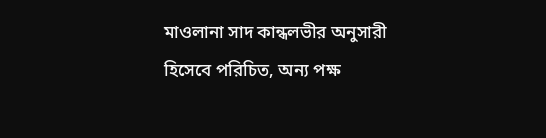মাওলানা সাদ কান্ধলভীর অনুসারী হিসেবে পরিচিত, অন্য পক্ষ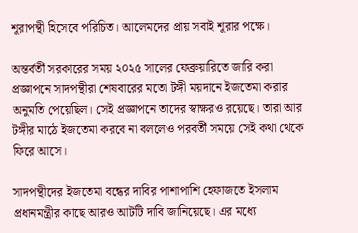শূরাপন্থী হিসেবে পরিচিত। আলেমদের প্রায় সবাই শূরার পক্ষে।

অন্তর্বর্তী সরকারের সময় ২০২৫ সালের ফেব্রুয়ারিতে জারি করা প্রজ্ঞাপনে সাদপন্থীরা শেষবারের মতো টঙ্গী ময়দানে ইজতেমা করার অনুমতি পেয়েছিল। সেই প্রজ্ঞাপনে তাদের স্বাক্ষরও রয়েছে। তারা আর টঙ্গীর মাঠে ইজতেমা করবে না বললেও পরবর্তী সময়ে সেই কথা থেকে ফিরে আসে।

সাদপন্থীদের ইজতেমা বন্ধের দাবির পাশাপাশি হেফাজতে ইসলাম প্রধানমন্ত্রীর কাছে আরও আটটি দাবি জানিয়েছে। এর মধ্যে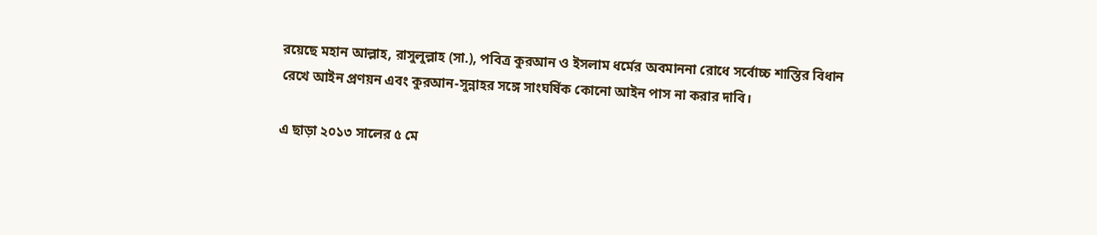রয়েছে মহান আল্লাহ, রাসুলুল্লাহ (সা.), পবিত্র কুরআন ও ইসলাম ধর্মের অবমাননা রোধে সর্বোচ্চ শাস্তির বিধান রেখে আইন প্রণয়ন এবং কুরআন-সুন্নাহর সঙ্গে সাংঘর্ষিক কোনো আইন পাস না করার দাবি।

এ ছাড়া ২০১৩ সালের ৫ মে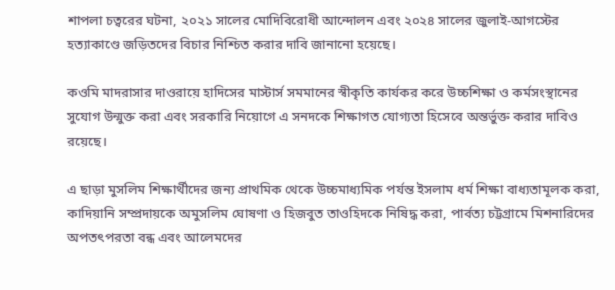শাপলা চত্বরের ঘটনা, ২০২১ সালের মোদিবিরোধী আন্দোলন এবং ২০২৪ সালের জুলাই-আগস্টের হত্যাকাণ্ডে জড়িতদের বিচার নিশ্চিত করার দাবি জানানো হয়েছে।

কওমি মাদরাসার দাওরায়ে হাদিসের মাস্টার্স সমমানের স্বীকৃতি কার্যকর করে উচ্চশিক্ষা ও কর্মসংস্থানের সুযোগ উন্মুক্ত করা এবং সরকারি নিয়োগে এ সনদকে শিক্ষাগত যোগ্যতা হিসেবে অন্তর্ভুক্ত করার দাবিও রয়েছে।

এ ছাড়া মুসলিম শিক্ষার্থীদের জন্য প্রাথমিক থেকে উচ্চমাধ্যমিক পর্যন্ত ইসলাম ধর্ম শিক্ষা বাধ্যতামূলক করা, কাদিয়ানি সম্প্রদায়কে অমুসলিম ঘোষণা ও হিজবুত তাওহিদকে নিষিদ্ধ করা, পার্বত্য চট্টগ্রামে মিশনারিদের অপতৎপরতা বন্ধ এবং আলেমদের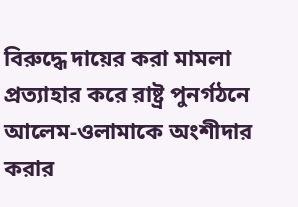বিরুদ্ধে দায়ের করা মামলা প্রত্যাহার করে রাষ্ট্র পুনর্গঠনে আলেম-ওলামাকে অংশীদার করার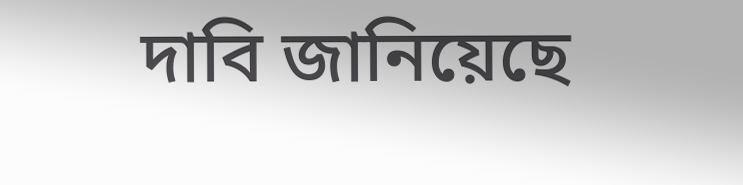দাবি জানিয়েছে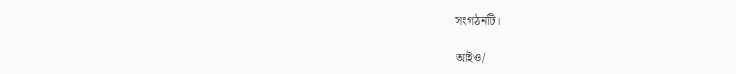সংগঠনটি।

আইও/